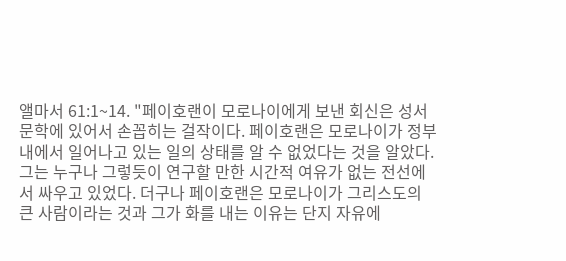앨마서 61:1~14. "페이호랜이 모로나이에게 보낸 회신은 성서 문학에 있어서 손꼽히는 걸작이다. 페이호랜은 모로나이가 정부 내에서 일어나고 있는 일의 상태를 알 수 없었다는 것을 알았다. 그는 누구나 그렇듯이 연구할 만한 시간적 여유가 없는 전선에서 싸우고 있었다. 더구나 페이호랜은 모로나이가 그리스도의 큰 사람이라는 것과 그가 화를 내는 이유는 단지 자유에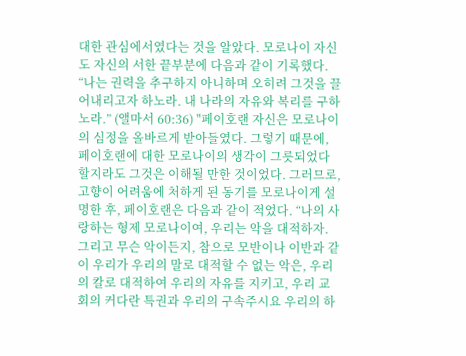대한 관심에서였다는 것을 알았다. 모로나이 자신도 자신의 서한 끝부분에 다음과 같이 기록했다. “나는 권력을 추구하지 아니하며 오히려 그것을 끌어내리고자 하노라. 내 나라의 자유와 복리를 구하노라.” (앨마서 60:36) "페이호랜 자신은 모로나이의 심정을 올바르게 받아들였다. 그렇기 때문에, 페이호랜에 대한 모로나이의 생각이 그릇되었다 할지라도 그것은 이해될 만한 것이었다. 그러므로, 고향이 어려움에 처하게 된 동기를 모로나이게 설명한 후, 페이호랜은 다음과 같이 적었다. “나의 사랑하는 형제 모로나이여, 우리는 악을 대적하자. 그리고 무슨 악이든지, 참으로 모반이나 이반과 같이 우리가 우리의 말로 대적할 수 없는 악은, 우리의 칼로 대적하여 우리의 자유를 지키고, 우리 교회의 커다란 특권과 우리의 구속주시요 우리의 하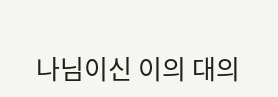나님이신 이의 대의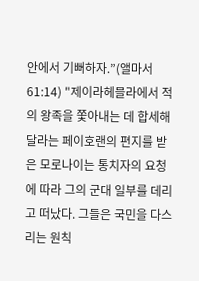안에서 기뻐하자.”(앨마서 61:14) "제이라헤믈라에서 적의 왕족을 쫓아내는 데 합세해 달라는 페이호랜의 편지를 받은 모로나이는 통치자의 요청에 따라 그의 군대 일부를 데리고 떠났다. 그들은 국민을 다스리는 원칙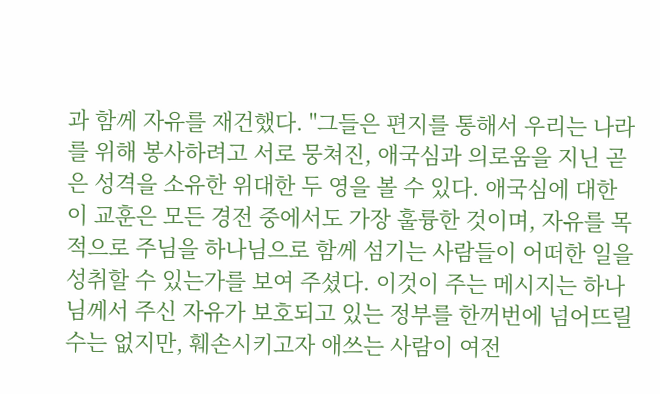과 함께 자유를 재건했다. "그들은 편지를 통해서 우리는 나라를 위해 봉사하려고 서로 뭉쳐진, 애국심과 의로움을 지닌 곧은 성격을 소유한 위대한 두 영을 볼 수 있다. 애국심에 대한 이 교훈은 모든 경전 중에서도 가장 훌륭한 것이며, 자유를 목적으로 주님을 하나님으로 함께 섬기는 사람들이 어떠한 일을 성취할 수 있는가를 보여 주셨다. 이것이 주는 메시지는 하나님께서 주신 자유가 보호되고 있는 정부를 한꺼번에 넘어뜨릴 수는 없지만, 훼손시키고자 애쓰는 사람이 여전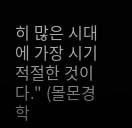히 많은 시대에 가장 시기 적절한 것이다." (몰몬경 학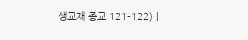생교재 종교 121-122) |